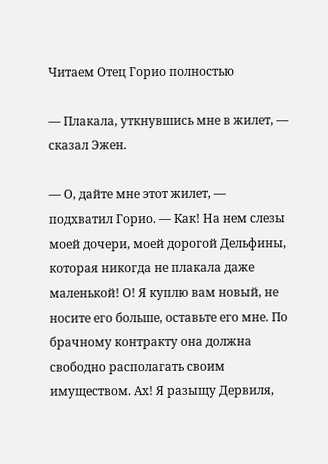Читаем Отец Горио полностью

— Плакала, уткнувшись мне в жилет, — сказал Эжен.

— О, дайте мне этот жилет, — подхватил Горио. — Как! На нем слезы моей дочери, моей дорогой Дельфины, которая никогда не плакала даже маленькой! О! Я куплю вам новый, не носите его больше, оставьте его мне. По брачному контракту она должна свободно располагать своим имуществом. Ах! Я разыщу Дервиля,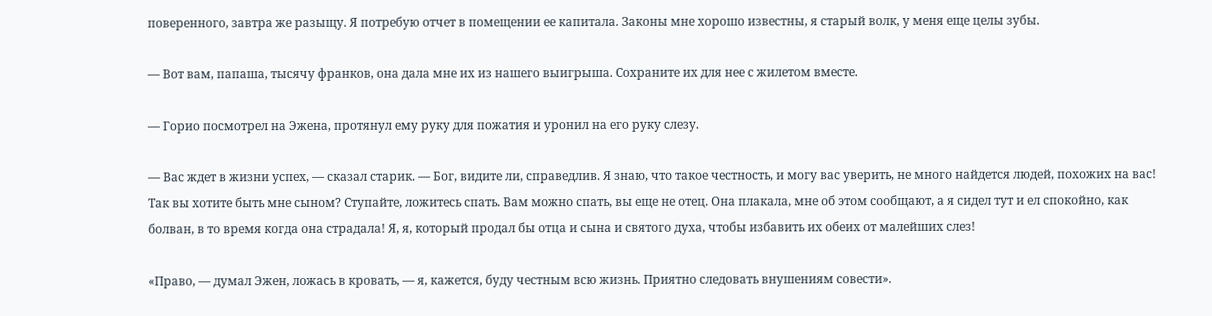поверенного, завтра же разыщу. Я потребую отчет в помещении ее капитала. Законы мне хорошо известны, я старый волк, у меня еще целы зубы.

— Вот вам, папаша, тысячу франков, она дала мне их из нашего выигрыша. Сохраните их для нее с жилетом вместе.

— Горио посмотрел на Эжена, протянул ему руку для пожатия и уронил на его руку слезу.

— Вас ждет в жизни успех, — сказал старик. — Бог, видите ли, справедлив. Я знаю, что такое честность, и могу вас уверить, не много найдется людей, похожих на вас! Так вы хотите быть мне сыном? Ступайте, ложитесь спать. Вам можно спать, вы еще не отец. Она плакала, мне об этом сообщают, а я сидел тут и ел спокойно, как болван, в то время когда она страдала! Я, я, который продал бы отца и сына и святого духа, чтобы избавить их обеих от малейших слез!

«Право, — думал Эжен, ложась в кровать, — я, кажется, буду честным всю жизнь. Приятно следовать внушениям совести».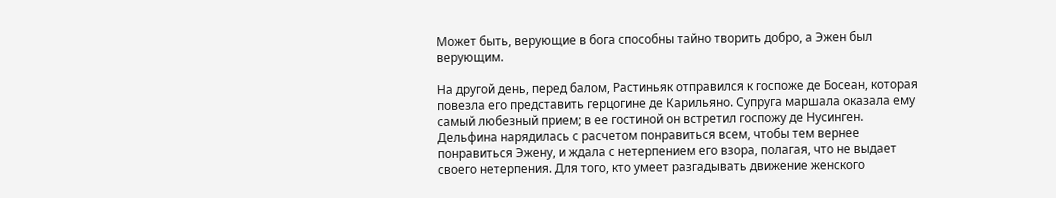Может быть, верующие в бога способны тайно творить добро, а Эжен был верующим.

На другой день, перед балом, Растиньяк отправился к госпоже де Босеан, которая повезла его представить герцогине де Карильяно. Супруга маршала оказала ему самый любезный прием; в ее гостиной он встретил госпожу де Нусинген. Дельфина нарядилась с расчетом понравиться всем, чтобы тем вернее понравиться Эжену, и ждала с нетерпением его взора, полагая, что не выдает своего нетерпения. Для того, кто умеет разгадывать движение женского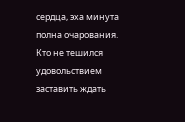сердца, эха минута полна очарования. Кто не тешился удовольствием заставить ждать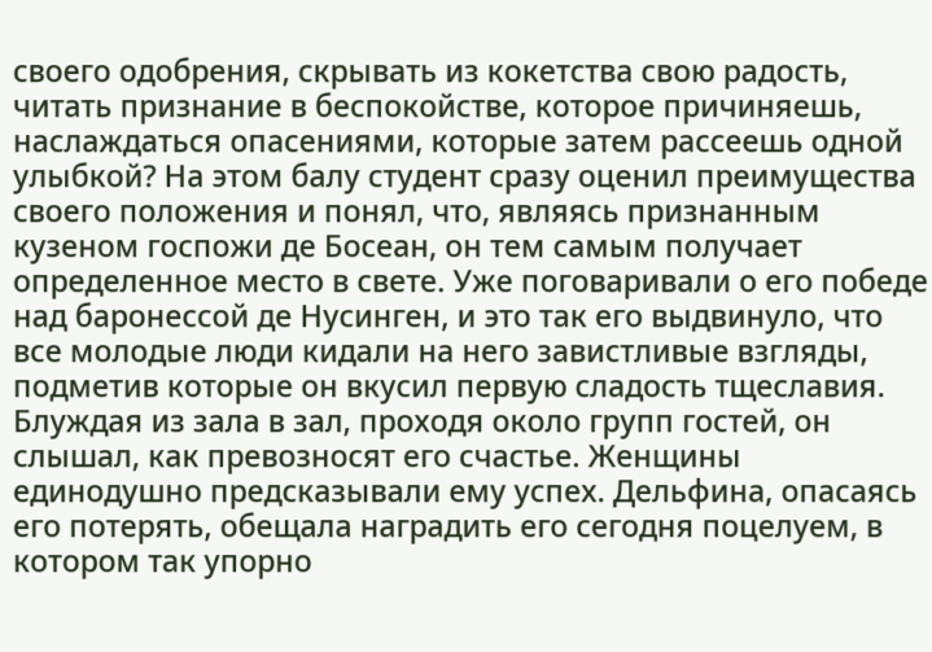своего одобрения, скрывать из кокетства свою радость, читать признание в беспокойстве, которое причиняешь, наслаждаться опасениями, которые затем рассеешь одной улыбкой? На этом балу студент сразу оценил преимущества своего положения и понял, что, являясь признанным кузеном госпожи де Босеан, он тем самым получает определенное место в свете. Уже поговаривали о его победе над баронессой де Нусинген, и это так его выдвинуло, что все молодые люди кидали на него завистливые взгляды, подметив которые он вкусил первую сладость тщеславия. Блуждая из зала в зал, проходя около групп гостей, он слышал, как превозносят его счастье. Женщины единодушно предсказывали ему успех. Дельфина, опасаясь его потерять, обещала наградить его сегодня поцелуем, в котором так упорно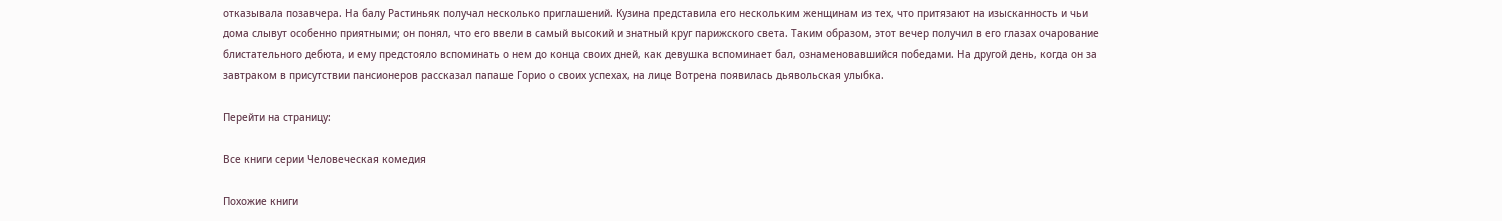отказывала позавчера. На балу Растиньяк получал несколько приглашений. Кузина представила его нескольким женщинам из тех, что притязают на изысканность и чьи дома слывут особенно приятными; он понял, что его ввели в самый высокий и знатный круг парижского света. Таким образом, этот вечер получил в его глазах очарование блистательного дебюта, и ему предстояло вспоминать о нем до конца своих дней, как девушка вспоминает бал, ознаменовавшийся победами. На другой день, когда он за завтраком в присутствии пансионеров рассказал папаше Горио о своих успехах, на лице Вотрена появилась дьявольская улыбка.

Перейти на страницу:

Все книги серии Человеческая комедия

Похожие книги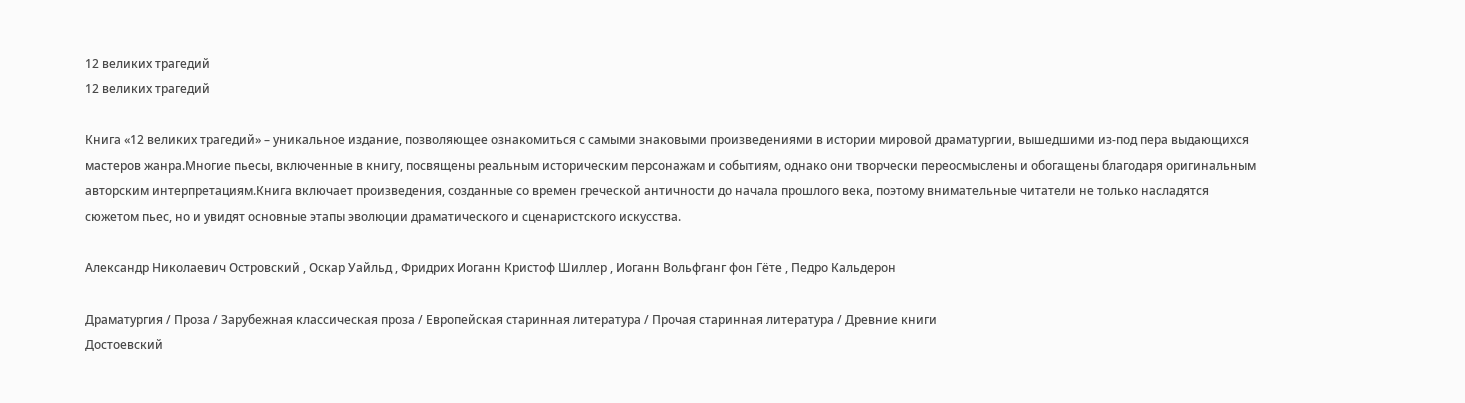12 великих трагедий
12 великих трагедий

Книга «12 великих трагедий» – уникальное издание, позволяющее ознакомиться с самыми знаковыми произведениями в истории мировой драматургии, вышедшими из-под пера выдающихся мастеров жанра.Многие пьесы, включенные в книгу, посвящены реальным историческим персонажам и событиям, однако они творчески переосмыслены и обогащены благодаря оригинальным авторским интерпретациям.Книга включает произведения, созданные со времен греческой античности до начала прошлого века, поэтому внимательные читатели не только насладятся сюжетом пьес, но и увидят основные этапы эволюции драматического и сценаристского искусства.

Александр Николаевич Островский , Оскар Уайльд , Фридрих Иоганн Кристоф Шиллер , Иоганн Вольфганг фон Гёте , Педро Кальдерон

Драматургия / Проза / Зарубежная классическая проза / Европейская старинная литература / Прочая старинная литература / Древние книги
Достоевский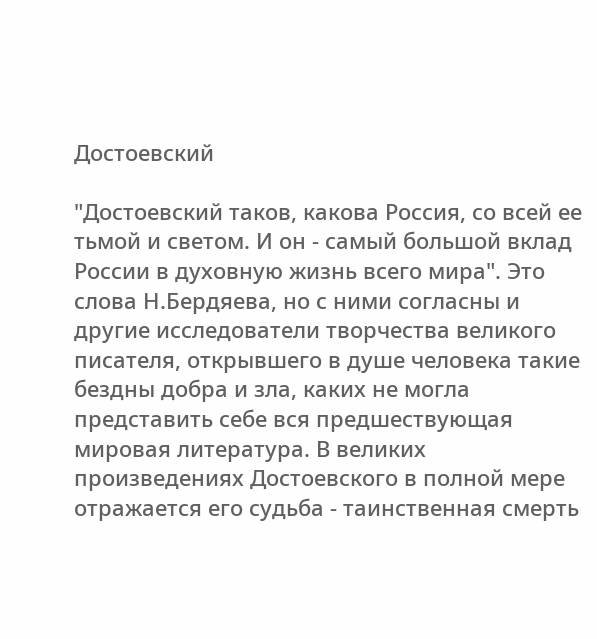Достоевский

"Достоевский таков, какова Россия, со всей ее тьмой и светом. И он - самый большой вклад России в духовную жизнь всего мира". Это слова Н.Бердяева, но с ними согласны и другие исследователи творчества великого писателя, открывшего в душе человека такие бездны добра и зла, каких не могла представить себе вся предшествующая мировая литература. В великих произведениях Достоевского в полной мере отражается его судьба - таинственная смерть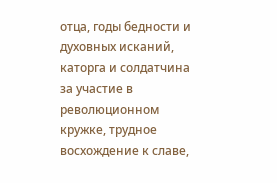отца, годы бедности и духовных исканий, каторга и солдатчина за участие в революционном кружке, трудное восхождение к славе,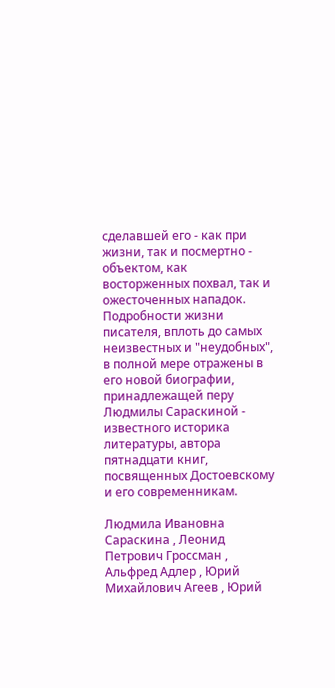сделавшей его - как при жизни, так и посмертно - объектом, как восторженных похвал, так и ожесточенных нападок. Подробности жизни писателя, вплоть до самых неизвестных и "неудобных", в полной мере отражены в его новой биографии, принадлежащей перу Людмилы Сараскиной - известного историка литературы, автора пятнадцати книг, посвященных Достоевскому и его современникам.

Людмила Ивановна Сараскина , Леонид Петрович Гроссман , Альфред Адлер , Юрий Михайлович Агеев , Юрий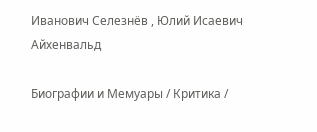Иванович Селезнёв , Юлий Исаевич Айхенвальд

Биографии и Мемуары / Критика /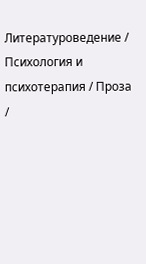Литературоведение / Психология и психотерапия / Проза /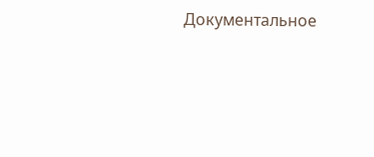Документальное